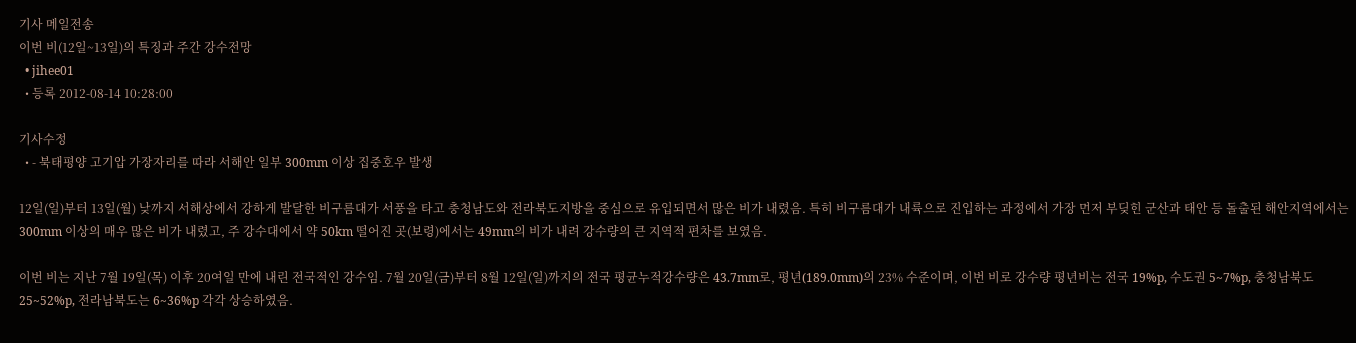기사 메일전송
이번 비(12일~13일)의 특징과 주간 강수전망
  • jihee01
  • 등록 2012-08-14 10:28:00

기사수정
  • - 북태평양 고기압 가장자리를 따라 서해안 일부 300mm 이상 집중호우 발생

12일(일)부터 13일(월) 낮까지 서해상에서 강하게 발달한 비구름대가 서풍을 타고 충청남도와 전라북도지방을 중심으로 유입되면서 많은 비가 내렸음. 특히 비구름대가 내륙으로 진입하는 과정에서 가장 먼저 부딪힌 군산과 태안 등 돌출된 해안지역에서는 300mm 이상의 매우 많은 비가 내렸고, 주 강수대에서 약 50km 떨어진 곳(보령)에서는 49mm의 비가 내려 강수량의 큰 지역적 편차를 보였음.

이번 비는 지난 7월 19일(목) 이후 20여일 만에 내린 전국적인 강수임. 7월 20일(금)부터 8월 12일(일)까지의 전국 평균누적강수량은 43.7mm로, 평년(189.0mm)의 23% 수준이며, 이번 비로 강수량 평년비는 전국 19%p, 수도권 5~7%p, 충청남북도 25~52%p, 전라남북도는 6~36%p 각각 상승하였음.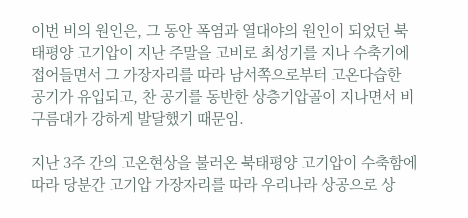이번 비의 원인은, 그 동안 폭염과 열대야의 원인이 되었던 북태평양 고기압이 지난 주말을 고비로 최성기를 지나 수축기에 접어들면서 그 가장자리를 따라 남서쪽으로부터 고온다습한 공기가 유입되고, 찬 공기를 동반한 상층기압골이 지나면서 비구름대가 강하게 발달했기 때문임.

지난 3주 간의 고온현상을 불러온 북태평양 고기압이 수축함에 따라 당분간 고기압 가장자리를 따라 우리나라 상공으로 상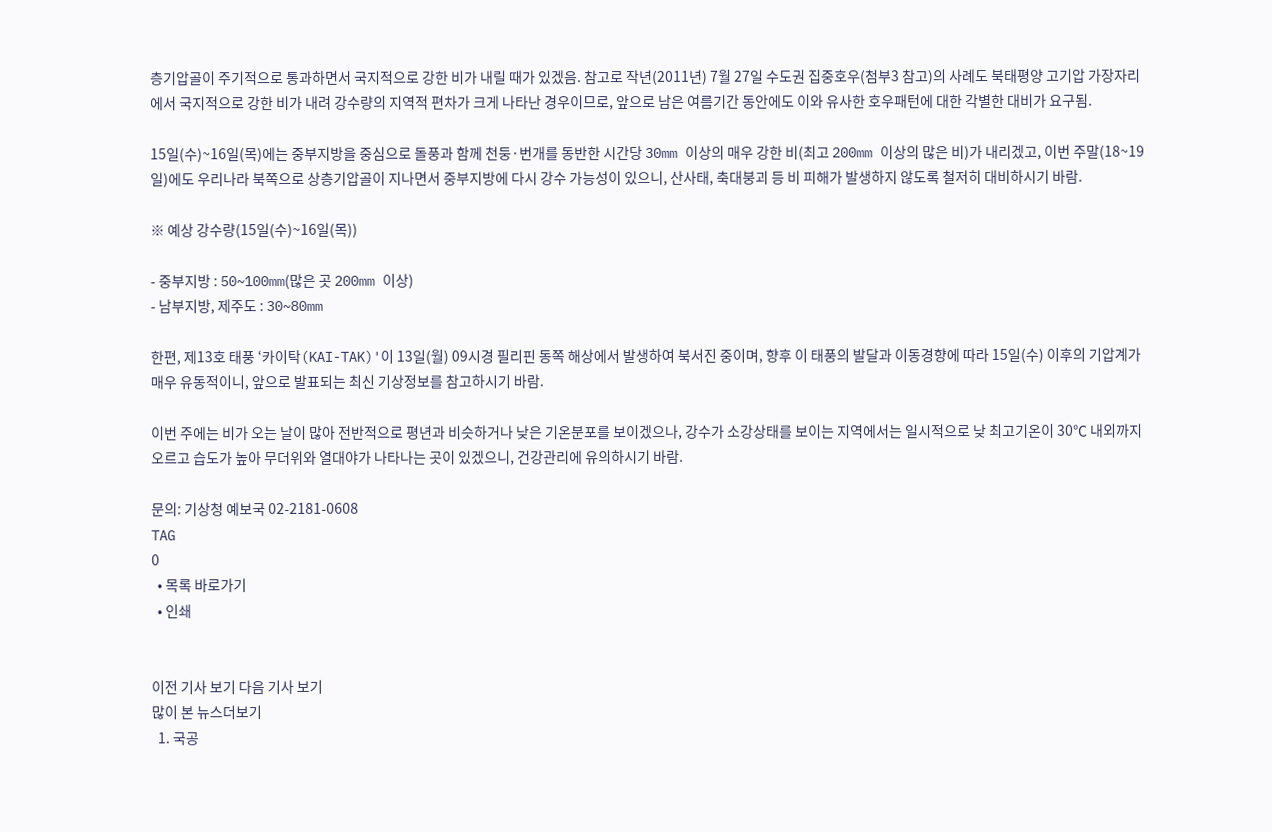층기압골이 주기적으로 통과하면서 국지적으로 강한 비가 내릴 때가 있겠음. 참고로 작년(2011년) 7월 27일 수도권 집중호우(첨부3 참고)의 사례도 북태평양 고기압 가장자리에서 국지적으로 강한 비가 내려 강수량의 지역적 편차가 크게 나타난 경우이므로, 앞으로 남은 여름기간 동안에도 이와 유사한 호우패턴에 대한 각별한 대비가 요구됨.

15일(수)~16일(목)에는 중부지방을 중심으로 돌풍과 함께 천둥·번개를 동반한 시간당 30mm 이상의 매우 강한 비(최고 200mm 이상의 많은 비)가 내리겠고, 이번 주말(18~19일)에도 우리나라 북쪽으로 상층기압골이 지나면서 중부지방에 다시 강수 가능성이 있으니, 산사태, 축대붕괴 등 비 피해가 발생하지 않도록 철저히 대비하시기 바람.

※ 예상 강수량(15일(수)~16일(목))

- 중부지방 : 50~100mm(많은 곳 200mm 이상)
- 남부지방, 제주도 : 30~80mm

한편, 제13호 태풍 ‘카이탁(KAI-TAK)'이 13일(월) 09시경 필리핀 동쪽 해상에서 발생하여 북서진 중이며, 향후 이 태풍의 발달과 이동경향에 따라 15일(수) 이후의 기압계가 매우 유동적이니, 앞으로 발표되는 최신 기상정보를 참고하시기 바람.

이번 주에는 비가 오는 날이 많아 전반적으로 평년과 비슷하거나 낮은 기온분포를 보이겠으나, 강수가 소강상태를 보이는 지역에서는 일시적으로 낮 최고기온이 30℃ 내외까지 오르고 습도가 높아 무더위와 열대야가 나타나는 곳이 있겠으니, 건강관리에 유의하시기 바람.

문의: 기상청 예보국 02-2181-0608
TAG
0
  • 목록 바로가기
  • 인쇄


이전 기사 보기 다음 기사 보기
많이 본 뉴스더보기
  1. 국공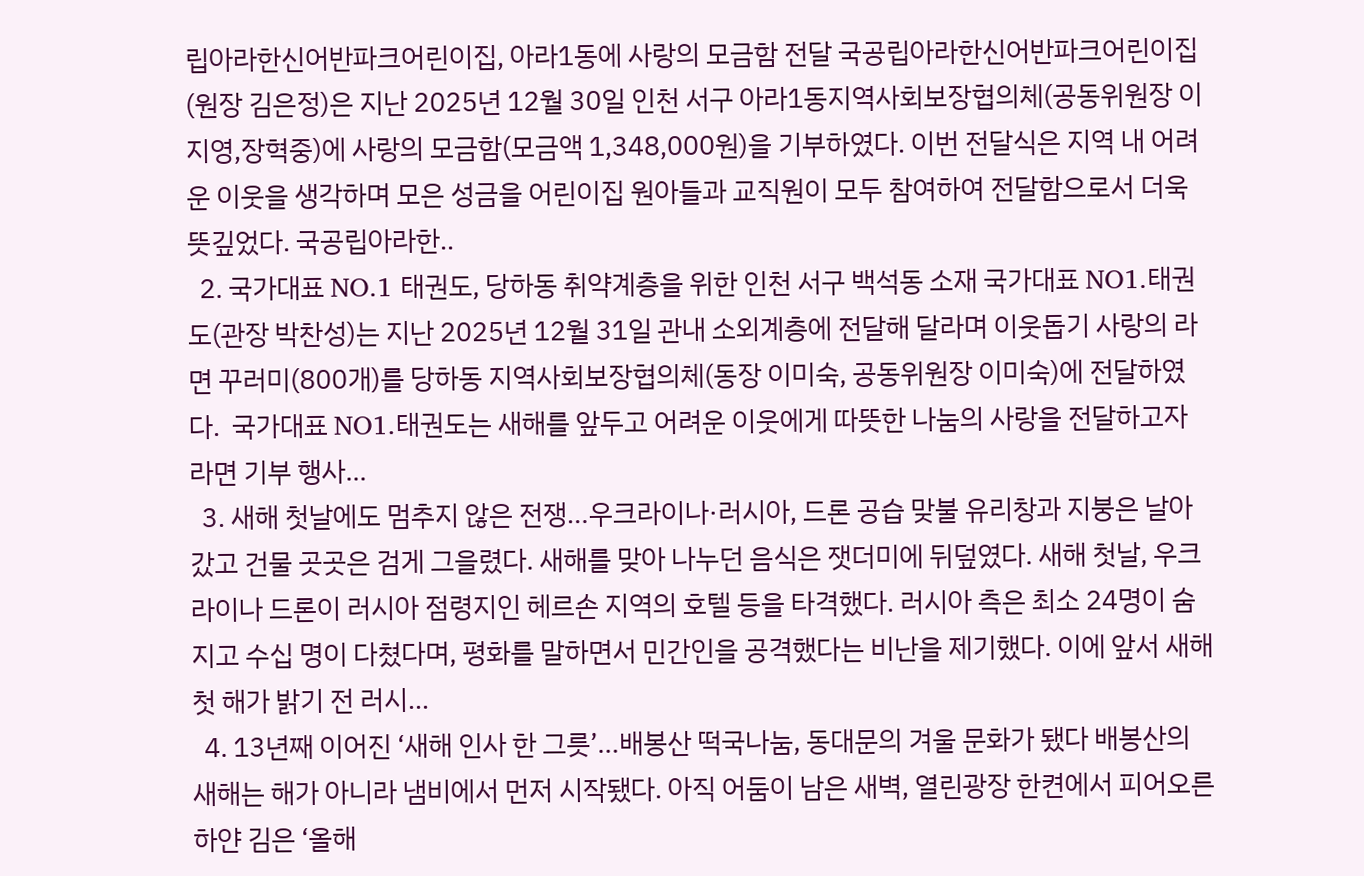립아라한신어반파크어린이집, 아라1동에 사랑의 모금함 전달 국공립아라한신어반파크어린이집(원장 김은정)은 지난 2025년 12월 30일 인천 서구 아라1동지역사회보장협의체(공동위원장 이지영,장혁중)에 사랑의 모금함(모금액 1,348,000원)을 기부하였다. 이번 전달식은 지역 내 어려운 이웃을 생각하며 모은 성금을 어린이집 원아들과 교직원이 모두 참여하여 전달함으로서 더욱 뜻깊었다. 국공립아라한..
  2. 국가대표 NO.1 태권도, 당하동 취약계층을 위한 인천 서구 백석동 소재 국가대표 NO1.태권도(관장 박찬성)는 지난 2025년 12월 31일 관내 소외계층에 전달해 달라며 이웃돕기 사랑의 라면 꾸러미(800개)를 당하동 지역사회보장협의체(동장 이미숙, 공동위원장 이미숙)에 전달하였다.  국가대표 NO1.태권도는 새해를 앞두고 어려운 이웃에게 따뜻한 나눔의 사랑을 전달하고자 라면 기부 행사...
  3. 새해 첫날에도 멈추지 않은 전쟁…우크라이나·러시아, 드론 공습 맞불 유리창과 지붕은 날아갔고 건물 곳곳은 검게 그을렸다. 새해를 맞아 나누던 음식은 잿더미에 뒤덮였다. 새해 첫날, 우크라이나 드론이 러시아 점령지인 헤르손 지역의 호텔 등을 타격했다. 러시아 측은 최소 24명이 숨지고 수십 명이 다쳤다며, 평화를 말하면서 민간인을 공격했다는 비난을 제기했다. 이에 앞서 새해 첫 해가 밝기 전 러시...
  4. 13년째 이어진 ‘새해 인사 한 그릇’…배봉산 떡국나눔, 동대문의 겨울 문화가 됐다 배봉산의 새해는 해가 아니라 냄비에서 먼저 시작됐다. 아직 어둠이 남은 새벽, 열린광장 한켠에서 피어오른 하얀 김은 ‘올해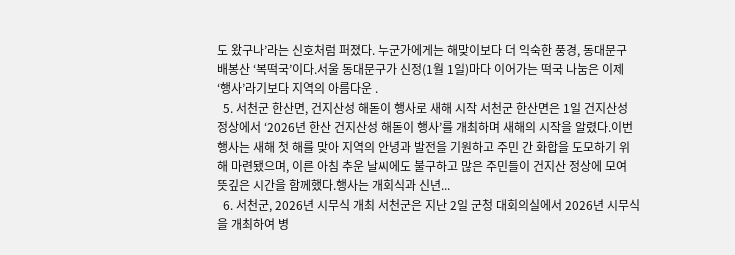도 왔구나’라는 신호처럼 퍼졌다. 누군가에게는 해맞이보다 더 익숙한 풍경, 동대문구 배봉산 ‘복떡국’이다.서울 동대문구가 신정(1월 1일)마다 이어가는 떡국 나눔은 이제 ‘행사’라기보다 지역의 아름다운 .
  5. 서천군 한산면, 건지산성 해돋이 행사로 새해 시작 서천군 한산면은 1일 건지산성 정상에서 ‘2026년 한산 건지산성 해돋이 행사’를 개최하며 새해의 시작을 알렸다.이번 행사는 새해 첫 해를 맞아 지역의 안녕과 발전을 기원하고 주민 간 화합을 도모하기 위해 마련됐으며, 이른 아침 추운 날씨에도 불구하고 많은 주민들이 건지산 정상에 모여 뜻깊은 시간을 함께했다.행사는 개회식과 신년...
  6. 서천군, 2026년 시무식 개최 서천군은 지난 2일 군청 대회의실에서 2026년 시무식을 개최하여 병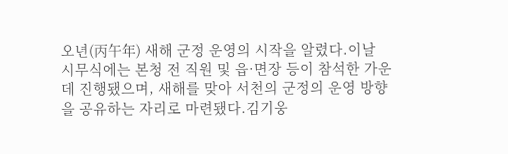오년(丙午年) 새해 군정 운영의 시작을 알렸다.이날 시무식에는 본청 전 직원 및 읍·면장 등이 참석한 가운데 진행됐으며, 새해를 맞아 서천의 군정의 운영 방향을 공유하는 자리로 마련됐다.김기웅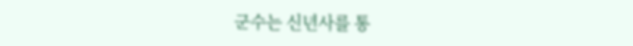군수는 신년사를 통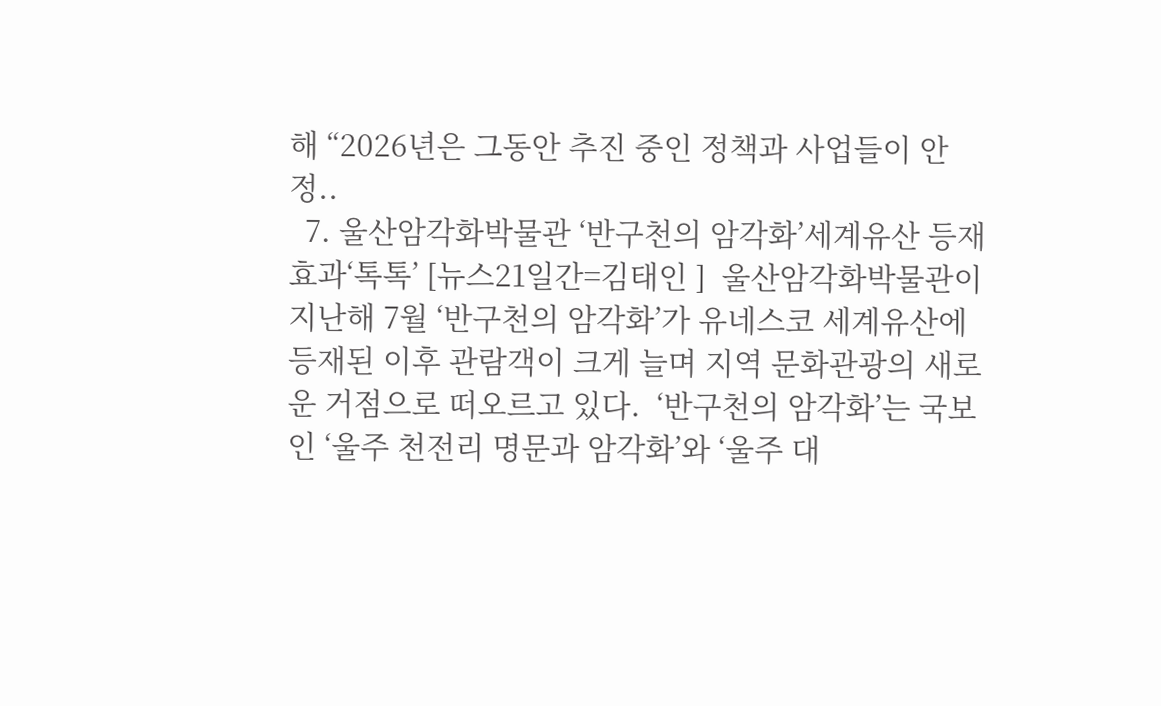해 “2026년은 그동안 추진 중인 정책과 사업들이 안정..
  7. 울산암각화박물관 ‘반구천의 암각화’세계유산 등재 효과‘톡톡’ [뉴스21일간=김태인 ]  울산암각화박물관이 지난해 7월 ‘반구천의 암각화’가 유네스코 세계유산에 등재된 이후 관람객이 크게 늘며 지역 문화관광의 새로운 거점으로 떠오르고 있다.  ‘반구천의 암각화’는 국보인 ‘울주 천전리 명문과 암각화’와 ‘울주 대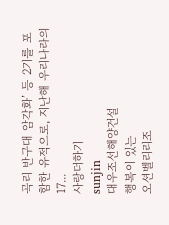곡리 반구대 암각화’ 등 2기를 포함한 유적으로, 지난해 우리나라의 17...
사랑더하기
sunjin
대우조선해양건설
행복이 있는
오션벨리리조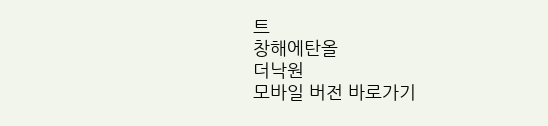트
창해에탄올
더낙원
모바일 버전 바로가기